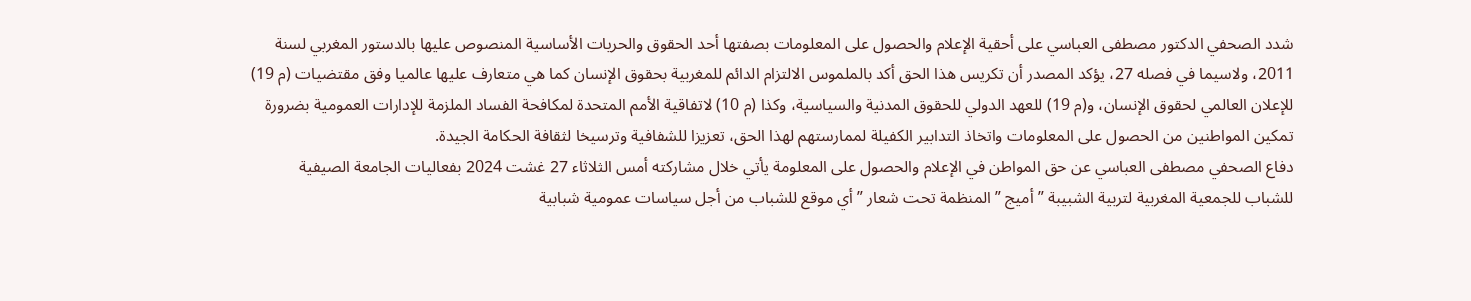شدد الصحفي الدكتور مصطفى العباسي على أحقية الإعلام والحصول على المعلومات بصفتها أحد الحقوق والحريات الأساسية المنصوص عليها بالدستور المغربي لسنة 2011، ولاسيما في فصله 27، يؤكد المصدر أن تكريس هذا الحق أكد بالملموس الالتزام الدائم للمغربية بحقوق الإنسان كما هي متعارف عليها عالميا وفق مقتضيات (م 19) للإعلان العالمي لحقوق الإنسان، و(م 19) للعهد الدولي للحقوق المدنية والسياسية، وكذا (م 10) لاتفاقية الأمم المتحدة لمكافحة الفساد الملزمة للإدارات العمومية بضرورة تمكين المواطنين من الحصول على المعلومات واتخاذ التدابير الكفيلة لممارستهم لهذا الحق، تعزيزا للشفافية وترسيخا لثقافة الحكامة الجيدة.
دفاع الصحفي مصطفى العباسي عن حق المواطن في الإعلام والحصول على المعلومة يأتي خلال مشاركته أمس الثلاثاء 27 غشت 2024 بفعاليات الجامعة الصيفية للشباب للجمعية المغربية لتربية الشبيبة ” أميج ” المنظمة تحت شعار ” أي موقع للشباب من أجل سياسات عمومية شبابية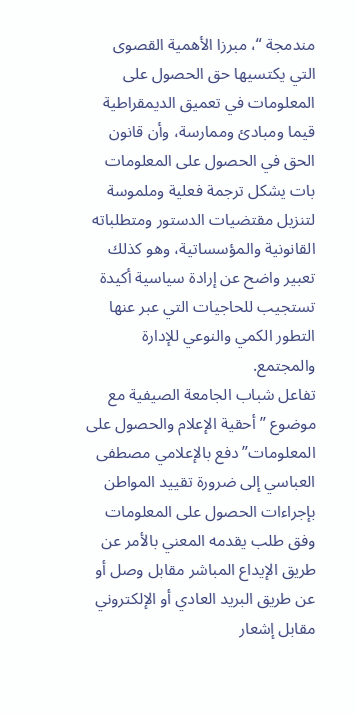مندمجة “، مبرزا الأهمية القصوى التي يكتسيها حق الحصول على المعلومات في تعميق الديمقراطية قيما ومبادئ وممارسة، وأن قانون الحق في الحصول على المعلومات بات يشكل ترجمة فعلية وملموسة لتنزيل مقتضيات الدستور ومتطلباته القانونية والمؤسساتية، وهو كذلك تعبير واضح عن إرادة سياسية أكيدة تستجيب للحاجيات التي عبر عنها التطور الكمي والنوعي للإدارة والمجتمع.
تفاعل شباب الجامعة الصيفية مع موضوع ” أحقية الإعلام والحصول على المعلومات” دفع بالإعلامي مصطفى العباسي إلى ضرورة تقييد المواطن بإجراءات الحصول على المعلومات وفق طلب يقدمه المعني بالأمر عن طريق الإيداع المباشر مقابل وصل أو عن طريق البريد العادي أو الإلكتروني مقابل إشعار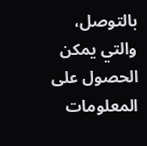بالتوصل، والتي يمكن الحصول على المعلومات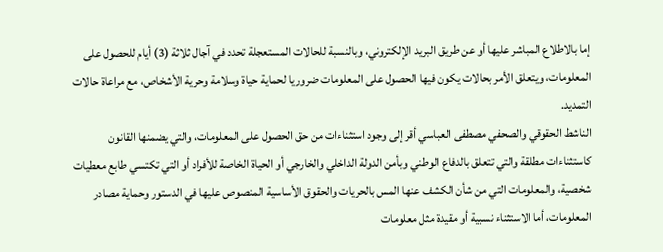إما بالاطلاع المباشر عليها أو عن طريق البريد الإلكتروني، وبالنسبة للحالات المستعجلة تحدد في آجال ثلاثة (3) أيام للحصول على المعلومات، ويتعلق الأمر بحالات يكون فيها الحصول على المعلومات ضروريا لحماية حياة وسلامة وحرية الأشخاص، مع مراعاة حالات التمديد.
الناشط الحقوقي والصحفي مصطفى العباسي أقر إلى وجود استثناءات من حق الحصول على المعلومات، والتي يضمنها القانون كاستثناءات مطلقة والتي تتعلق بالدفاع الوطني وبأمن الدولة الداخلي والخارجي أو الحياة الخاصة للأفراد أو التي تكتسي طابع معطيات شخصية، والمعلومات التي من شأن الكشف عنها المس بالحريات والحقوق الأساسية المنصوص عليها في الدستور وحماية مصادر المعلومات، أما الاستثناء نسبية أو مقيدة مثل معلومات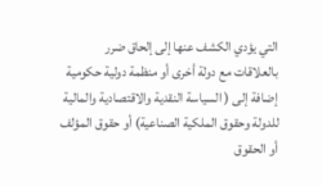التي يؤدي الكشف عنها إلى إلحاق ضرر بالعلاقات مع دولة أخرى أو منظمة دولية حكومية إضافة إلى ( السياسة النقدية والاقتصادية والمالية للدولة وحقوق الملكية الصناعية) أو حقوق المؤلف أو الحقوق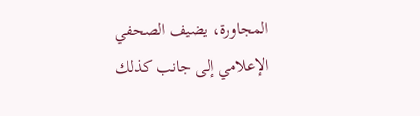المجاورة، يضيف الصحفي الإعلامي إلى جانب كذلك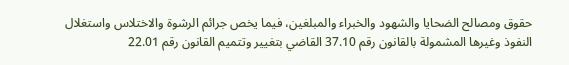حقوق ومصالح الضحايا والشهود والخبراء والمبلغين، فيما يخص جرائم الرشوة والاختلاس واستغلال النفوذ وغيرها المشمولة بالقانون رقم 37.10 القاضي بتغيير وتتميم القانون رقم 22.01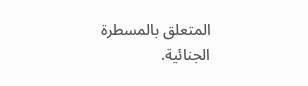المتعلق بالمسطرة الجنائية.